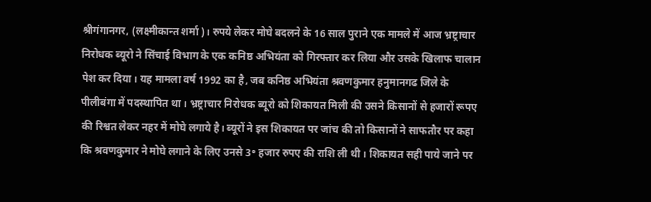श्रीगंगानगर, (लक्ष्मीकान्त शर्मा)। रुपये लेकर मोघे बदलने के 16 साल पुराने एक मामले में आज भ्रष्ट्राचार निरोधक ब्यूरो ने सिंचाई विभाग के एक कनिष्ठ अभियंता को गिरफ्तार कर लिया और उसके खिलाफ चालान पेश कर दिया। यह मामला वर्ष 1992 का है, जब कनिष्ठ अभियंता श्रवणकुमार हनुमानगढ जिले के पीलीबंगा में पदस्थापित था। भ्रष्ट्राचार निरोधक ब्यूरो को शिकायत मिली की उसने किसानों से हजारों रूपए की रिश्वत लेकर नहर में मोघे लगाये है। ब्यूरों ने इस शिकायत पर जांच की तो किसानों ने साफतौर पर कहा कि श्रवणकुमार ने मोघे लगाने के लिए उनसे 3॰ हजार रुपए की राशि ली थी। शिकायत सही पाये जाने पर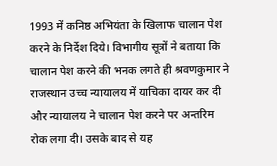1993 में कनिष्ठ अभियंता के खिलाफ चालान पेश करने के निर्देश दिये। विभागीय सूत्रों ने बताया कि चालान पेश करने की भनक लगते ही श्रवणकुमार ने राजस्थान उच्च न्यायालय में याचिका दायर कर दी और न्यायालय ने चालान पेश करने पर अन्तरिम रोक लगा दी। उसके बाद से यह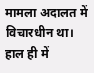मामला अदालत में विचारधीन था। हाल ही में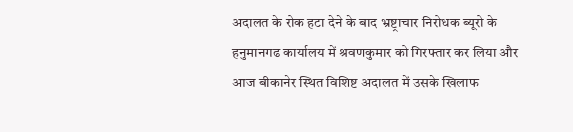अदालत के रोक हटा देने के बाद भ्रष्ट्राचार निरोधक ब्यूरो के हनुमानगढ कार्यालय में श्रवणकुमार को गिरफ्तार कर लिया और आज बीकानेर स्थित विशिष्ट अदालत में उसके खिलाफ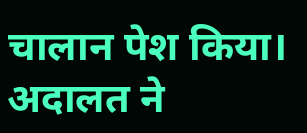चालान पेश किया। अदालत ने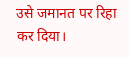उसे जमानत पर रिहा कर दिया।